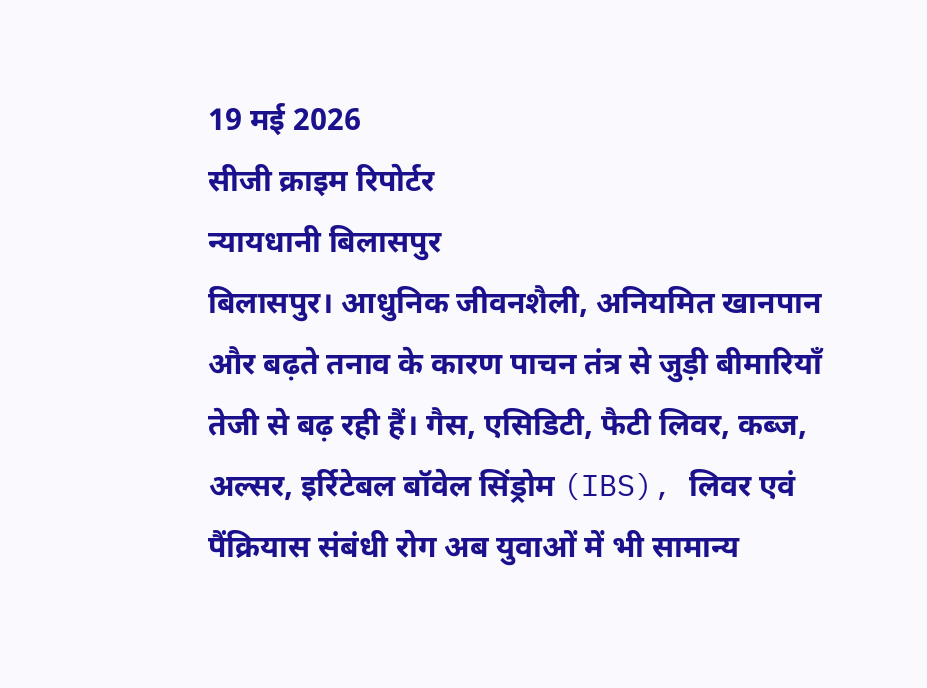19 मई 2026
सीजी क्राइम रिपोर्टर
न्यायधानी बिलासपुर
बिलासपुर। आधुनिक जीवनशैली, अनियमित खानपान और बढ़ते तनाव के कारण पाचन तंत्र से जुड़ी बीमारियाँ तेजी से बढ़ रही हैं। गैस, एसिडिटी, फैटी लिवर, कब्ज, अल्सर, इर्रिटेबल बॉवेल सिंड्रोम (IBS), लिवर एवं पैंक्रियास संबंधी रोग अब युवाओं में भी सामान्य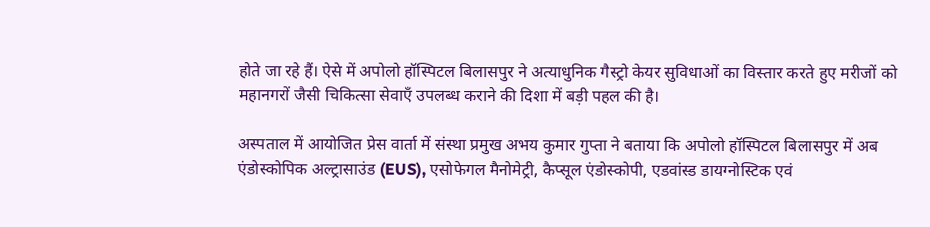होते जा रहे हैं। ऐसे में अपोलो हॉस्पिटल बिलासपुर ने अत्याधुनिक गैस्ट्रो केयर सुविधाओं का विस्तार करते हुए मरीजों को महानगरों जैसी चिकित्सा सेवाएँ उपलब्ध कराने की दिशा में बड़ी पहल की है।

अस्पताल में आयोजित प्रेस वार्ता में संस्था प्रमुख अभय कुमार गुप्ता ने बताया कि अपोलो हॉस्पिटल बिलासपुर में अब एंडोस्कोपिक अल्ट्रासाउंड (EUS), एसोफेगल मैनोमेट्री, कैप्सूल एंडोस्कोपी, एडवांस्ड डायग्नोस्टिक एवं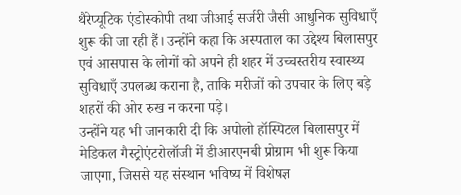थैरेप्यूटिक एंडोस्कोपी तथा जीआई सर्जरी जैसी आधुनिक सुविधाएँ शुरू की जा रही हैं। उन्होंने कहा कि अस्पताल का उद्देश्य बिलासपुर एवं आसपास के लोगों को अपने ही शहर में उच्चस्तरीय स्वास्थ्य सुविधाएँ उपलब्ध कराना है, ताकि मरीजों को उपचार के लिए बड़े शहरों की ओर रुख न करना पड़े।
उन्होंने यह भी जानकारी दी कि अपोलो हॉस्पिटल बिलासपुर में मेडिकल गैस्ट्रोएंटरोलॉजी में डीआरएनबी प्रोग्राम भी शुरू किया जाएगा, जिससे यह संस्थान भविष्य में विशेषज्ञ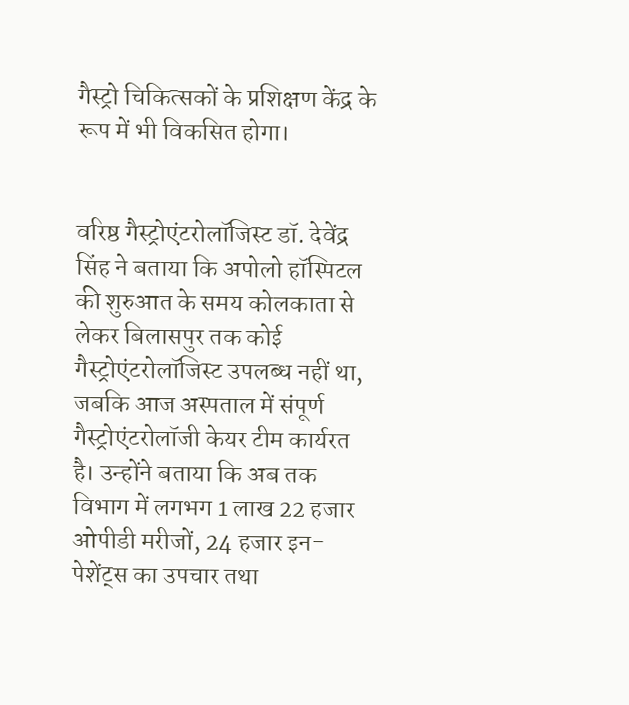गैस्ट्रो चिकित्सकों के प्रशिक्षण केंद्र के रूप में भी विकसित होगा।


वरिष्ठ गैस्ट्रोएंटरोलॉजिस्ट डॉ. देवेंद्र सिंह ने बताया कि अपोलो हॉस्पिटल की शुरुआत के समय कोलकाता से लेकर बिलासपुर तक कोई गैस्ट्रोएंटरोलॉजिस्ट उपलब्ध नहीं था, जबकि आज अस्पताल में संपूर्ण गैस्ट्रोएंटरोलॉजी केयर टीम कार्यरत है। उन्होंने बताया कि अब तक विभाग में लगभग 1 लाख 22 हजार ओपीडी मरीजों, 24 हजार इन-पेशेंट्स का उपचार तथा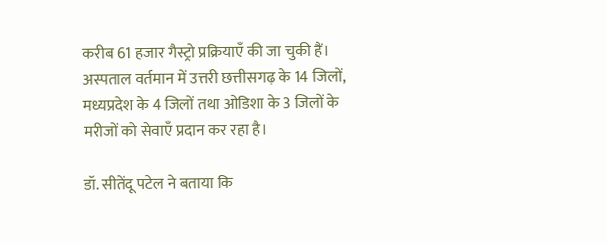करीब 61 हजार गैस्ट्रो प्रक्रियाएँ की जा चुकी हैं। अस्पताल वर्तमान में उत्तरी छत्तीसगढ़ के 14 जिलों, मध्यप्रदेश के 4 जिलों तथा ओडिशा के 3 जिलों के मरीजों को सेवाएँ प्रदान कर रहा है।

डॉ. सीतेंदू पटेल ने बताया कि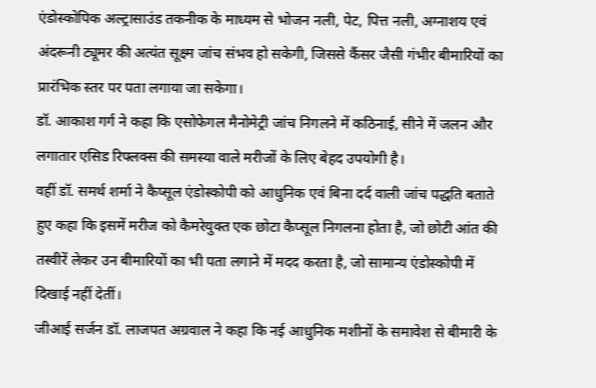एंडोस्कोपिक अल्ट्रासाउंड तकनीक के माध्यम से भोजन नली, पेट, पित्त नली, अग्नाशय एवं अंदरूनी ट्यूमर की अत्यंत सूक्ष्म जांच संभव हो सकेगी, जिससे कैंसर जैसी गंभीर बीमारियों का प्रारंभिक स्तर पर पता लगाया जा सकेगा।
डॉ. आकाश गर्ग ने कहा कि एसोफेगल मैनोमेट्री जांच निगलने में कठिनाई, सीने में जलन और लगातार एसिड रिफ्लक्स की समस्या वाले मरीजों के लिए बेहद उपयोगी है।
वहीं डॉ. समर्थ शर्मा ने कैप्सूल एंडोस्कोपी को आधुनिक एवं बिना दर्द वाली जांच पद्धति बताते हुए कहा कि इसमें मरीज को कैमरेयुक्त एक छोटा कैप्सूल निगलना होता है, जो छोटी आंत की तस्वीरें लेकर उन बीमारियों का भी पता लगाने में मदद करता है, जो सामान्य एंडोस्कोपी में दिखाई नहीं देतीं।
जीआई सर्जन डॉ. लाजपत अग्रवाल ने कहा कि नई आधुनिक मशीनों के समावेश से बीमारी के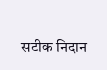सटीक निदान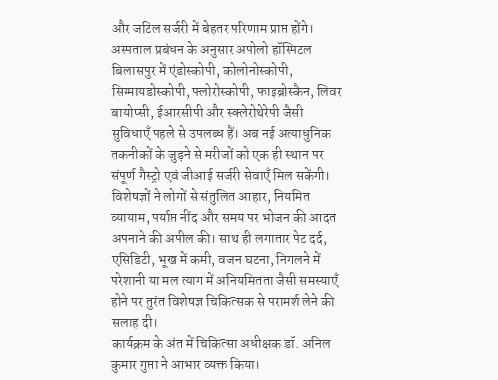और जटिल सर्जरी में बेहतर परिणाम प्राप्त होंगे।
अस्पताल प्रबंधन के अनुसार अपोलो हॉस्पिटल बिलासपुर में एंडोस्कोपी, कोलोनोस्कोपी, सिग्मायडोस्कोपी, फ्लोरोस्कोपी, फाइब्रोस्कैन, लिवर बायोप्सी, ईआरसीपी और स्क्लेरोथेरेपी जैसी सुविधाएँ पहले से उपलब्ध हैं। अब नई अत्याधुनिक तकनीकों के जुड़ने से मरीजों को एक ही स्थान पर संपूर्ण गैस्ट्रो एवं जीआई सर्जरी सेवाएँ मिल सकेंगी।
विशेषज्ञों ने लोगों से संतुलित आहार, नियमित व्यायाम, पर्याप्त नींद और समय पर भोजन की आदत अपनाने की अपील की। साथ ही लगातार पेट दर्द, एसिडिटी, भूख में कमी, वजन घटना, निगलने में परेशानी या मल त्याग में अनियमितता जैसी समस्याएँ होने पर तुरंत विशेषज्ञ चिकित्सक से परामर्श लेने की सलाह दी।
कार्यक्रम के अंत में चिकित्सा अधीक्षक डॉ. अनिल कुमार गुप्ता ने आभार व्यक्त किया।